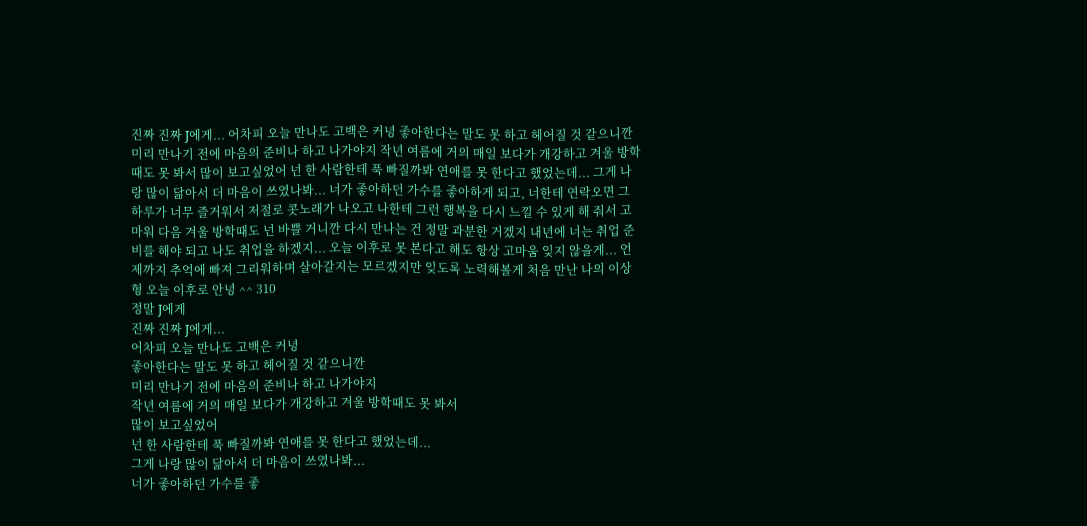진짜 진짜 J에게... 어차피 오늘 만나도 고백은 커녕 좋아한다는 말도 못 하고 헤어질 것 같으니깐 미리 만나기 전에 마음의 준비나 하고 나가야지 작년 여름에 거의 매일 보다가 개강하고 겨울 방학때도 못 봐서 많이 보고싶었어 넌 한 사람한테 푹 빠질까봐 연애를 못 한다고 했었는데... 그게 나랑 많이 닮아서 더 마음이 쓰였나봐... 너가 좋아하던 가수를 좋아하게 되고, 너한테 연락오면 그 하루가 너무 즐거워서 저절로 콧노래가 나오고 나한테 그런 행복을 다시 느낄 수 있게 해 줘서 고마워 다음 겨울 방학때도 넌 바쁠 거니깐 다시 만나는 건 정말 과분한 거겠지 내년에 너는 취업 준비를 해야 되고 나도 취업을 하겠지... 오늘 이후로 못 본다고 해도 항상 고마움 잊지 않을게... 언제까지 추억에 빠져 그리워하며 살아갈지는 모르겠지만 잊도록 노력해볼게 처음 만난 나의 이상형 오늘 이후로 안녕 ^^ 310
정말 J에게
진짜 진짜 J에게...
어차피 오늘 만나도 고백은 커녕
좋아한다는 말도 못 하고 헤어질 것 같으니깐
미리 만나기 전에 마음의 준비나 하고 나가야지
작년 여름에 거의 매일 보다가 개강하고 겨울 방학때도 못 봐서
많이 보고싶었어
넌 한 사람한테 푹 빠질까봐 연애를 못 한다고 했었는데...
그게 나랑 많이 닮아서 더 마음이 쓰였나봐...
너가 좋아하던 가수를 좋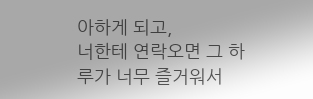아하게 되고,
너한테 연락오면 그 하루가 너무 즐거워서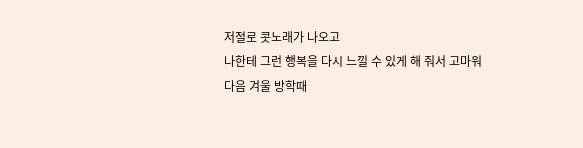저절로 콧노래가 나오고
나한테 그런 행복을 다시 느낄 수 있게 해 줘서 고마워
다음 겨울 방학때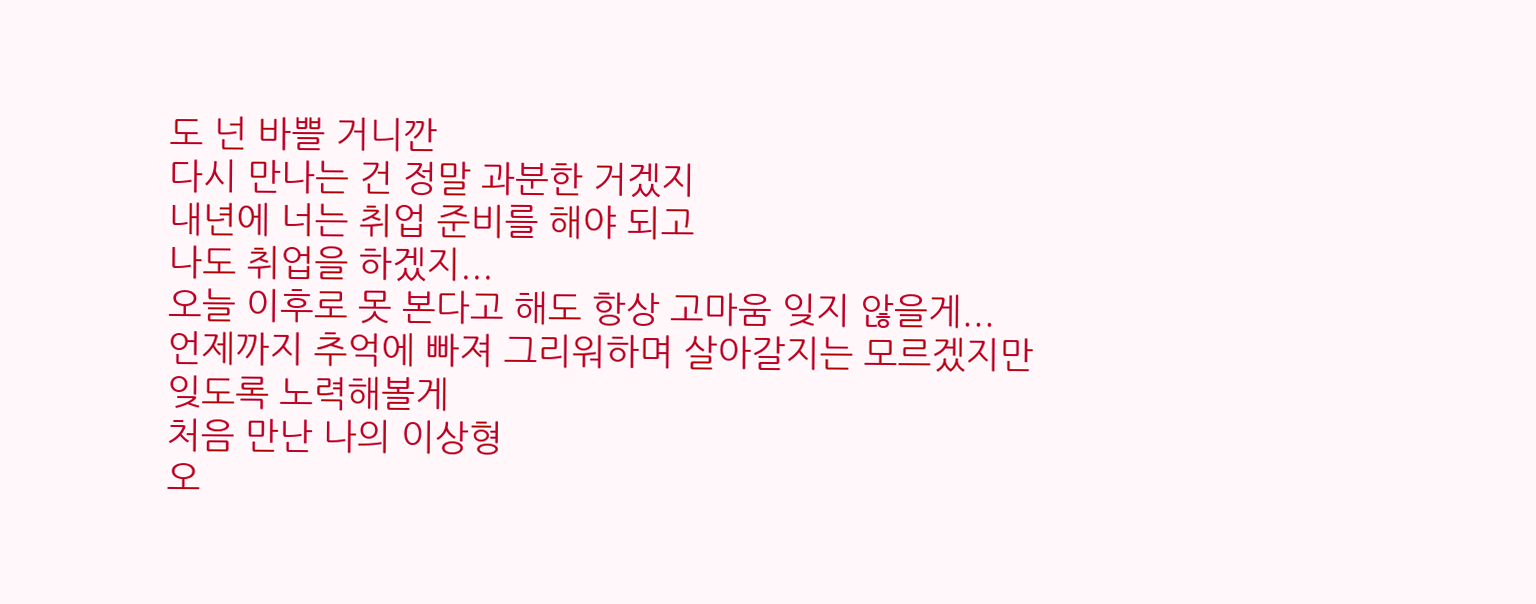도 넌 바쁠 거니깐
다시 만나는 건 정말 과분한 거겠지
내년에 너는 취업 준비를 해야 되고
나도 취업을 하겠지...
오늘 이후로 못 본다고 해도 항상 고마움 잊지 않을게...
언제까지 추억에 빠져 그리워하며 살아갈지는 모르겠지만
잊도록 노력해볼게
처음 만난 나의 이상형
오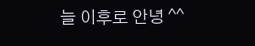늘 이후로 안녕 ^^